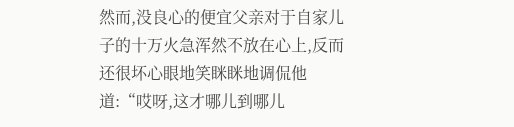然而,没良心的便宜父亲对于自家儿子的十万火急浑然不放在心上,反而还很坏心眼地笑眯眯地调侃他道:“哎呀,这才哪儿到哪儿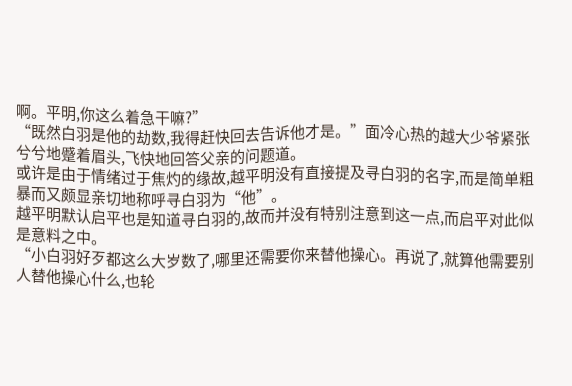啊。平明,你这么着急干嘛?”
“既然白羽是他的劫数,我得赶快回去告诉他才是。”面冷心热的越大少爷紧张兮兮地蹙着眉头,飞快地回答父亲的问题道。
或许是由于情绪过于焦灼的缘故,越平明没有直接提及寻白羽的名字,而是简单粗暴而又颇显亲切地称呼寻白羽为“他”。
越平明默认启平也是知道寻白羽的,故而并没有特别注意到这一点,而启平对此似是意料之中。
“小白羽好歹都这么大岁数了,哪里还需要你来替他操心。再说了,就算他需要别人替他操心什么,也轮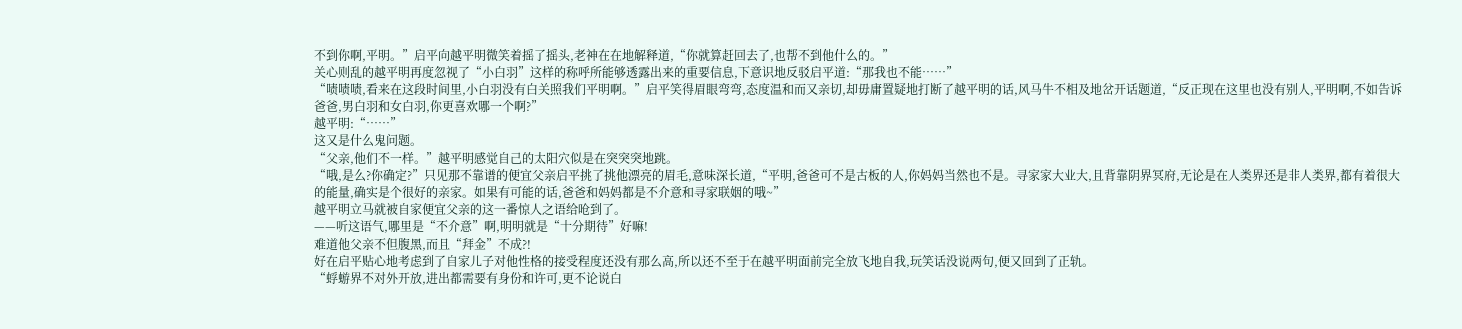不到你啊,平明。”启平向越平明微笑着摇了摇头,老神在在地解释道,“你就算赶回去了,也帮不到他什么的。”
关心则乱的越平明再度忽视了“小白羽”这样的称呼所能够透露出来的重要信息,下意识地反驳启平道:“那我也不能……”
“啧啧啧,看来在这段时间里,小白羽没有白关照我们平明啊。”启平笑得眉眼弯弯,态度温和而又亲切,却毋庸置疑地打断了越平明的话,风马牛不相及地岔开话题道,“反正现在这里也没有别人,平明啊,不如告诉爸爸,男白羽和女白羽,你更喜欢哪一个啊?”
越平明:“……”
这又是什么鬼问题。
“父亲,他们不一样。”越平明感觉自己的太阳穴似是在突突突地跳。
“哦,是么?你确定?”只见那不靠谱的便宜父亲启平挑了挑他漂亮的眉毛,意味深长道,“平明,爸爸可不是古板的人,你妈妈当然也不是。寻家家大业大,且背靠阴界冥府,无论是在人类界还是非人类界,都有着很大的能量,确实是个很好的亲家。如果有可能的话,爸爸和妈妈都是不介意和寻家联姻的哦~”
越平明立马就被自家便宜父亲的这一番惊人之语给呛到了。
——听这语气,哪里是“不介意”啊,明明就是“十分期待”好嘛!
难道他父亲不但腹黑,而且“拜金”不成?!
好在启平贴心地考虑到了自家儿子对他性格的接受程度还没有那么高,所以还不至于在越平明面前完全放飞地自我,玩笑话没说两句,便又回到了正轨。
“蜉蝣界不对外开放,进出都需要有身份和许可,更不论说白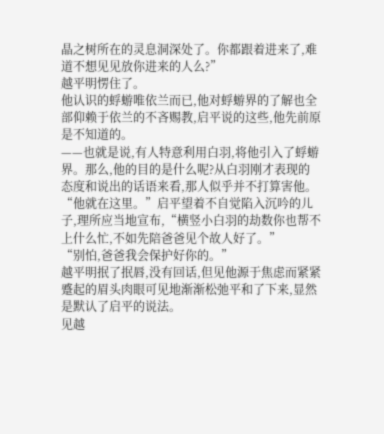晶之树所在的灵息洞深处了。你都跟着进来了,难道不想见见放你进来的人么?”
越平明愣住了。
他认识的蜉蝣唯依兰而已,他对蜉蝣界的了解也全部仰赖于依兰的不吝赐教,启平说的这些,他先前原是不知道的。
——也就是说,有人特意利用白羽,将他引入了蜉蝣界。那么,他的目的是什么呢?从白羽刚才表现的态度和说出的话语来看,那人似乎并不打算害他。
“他就在这里。”启平望着不自觉陷入沉吟的儿子,理所应当地宣布,“横竖小白羽的劫数你也帮不上什么忙,不如先陪爸爸见个故人好了。”
“别怕,爸爸我会保护好你的。”
越平明抿了抿唇,没有回话,但见他源于焦虑而紧紧蹙起的眉头肉眼可见地渐渐松弛平和了下来,显然是默认了启平的说法。
见越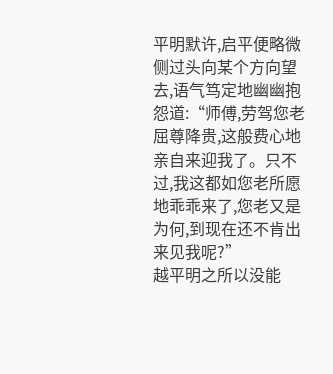平明默许,启平便略微侧过头向某个方向望去,语气笃定地幽幽抱怨道:“师傅,劳驾您老屈尊降贵,这般费心地亲自来迎我了。只不过,我这都如您老所愿地乖乖来了,您老又是为何,到现在还不肯出来见我呢?”
越平明之所以没能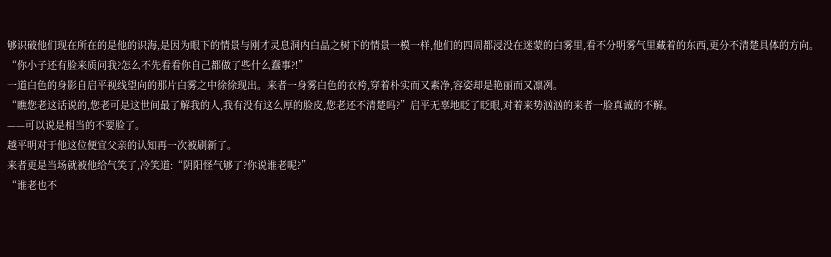够识破他们现在所在的是他的识海,是因为眼下的情景与刚才灵息洞内白晶之树下的情景一模一样,他们的四周都浸没在迷蒙的白雾里,看不分明雾气里藏着的东西,更分不清楚具体的方向。
“你小子还有脸来质问我?怎么不先看看你自己都做了些什么蠢事?!”
一道白色的身影自启平视线望向的那片白雾之中徐徐现出。来者一身雾白色的衣袴,穿着朴实而又素净,容姿却是艳丽而又凛冽。
“瞧您老这话说的,您老可是这世间最了解我的人,我有没有这么厚的脸皮,您老还不清楚吗?”启平无辜地眨了眨眼,对着来势汹汹的来者一脸真诚的不解。
——可以说是相当的不要脸了。
越平明对于他这位便宜父亲的认知再一次被刷新了。
来者更是当场就被他给气笑了,冷笑道:“阴阳怪气够了?你说谁老呢?”
“谁老也不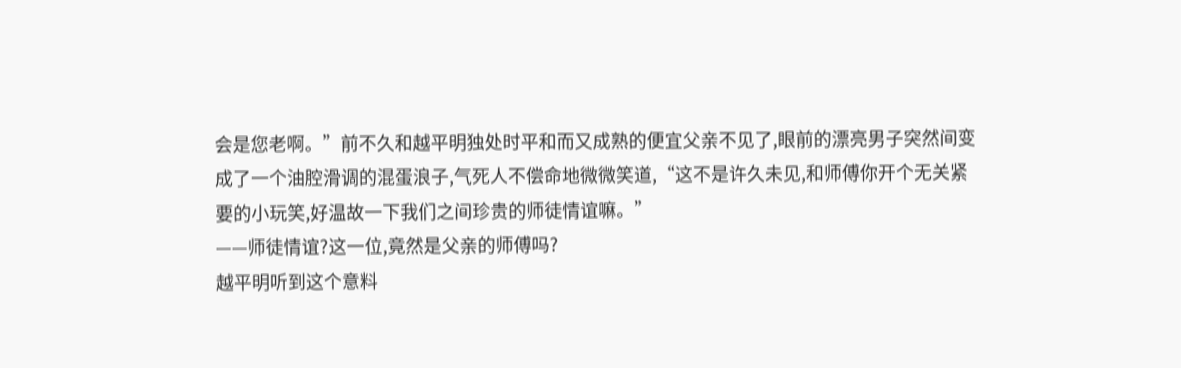会是您老啊。”前不久和越平明独处时平和而又成熟的便宜父亲不见了,眼前的漂亮男子突然间变成了一个油腔滑调的混蛋浪子,气死人不偿命地微微笑道,“这不是许久未见,和师傅你开个无关紧要的小玩笑,好温故一下我们之间珍贵的师徒情谊嘛。”
——师徒情谊?这一位,竟然是父亲的师傅吗?
越平明听到这个意料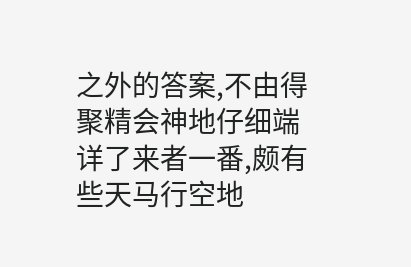之外的答案,不由得聚精会神地仔细端详了来者一番,颇有些天马行空地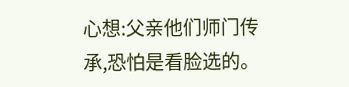心想:父亲他们师门传承,恐怕是看脸选的。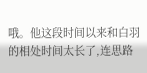哦。他这段时间以来和白羽的相处时间太长了,连思路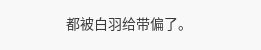都被白羽给带偏了。